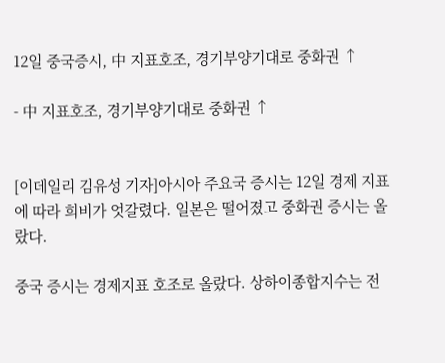12일 중국증시, 中 지표호조, 경기부양기대로 중화권 ↑

- 中 지표호조, 경기부양기대로 중화권 ↑


[이데일리 김유성 기자]아시아 주요국 증시는 12일 경제 지표에 따라 희비가 엇갈렸다. 일본은 떨어졌고 중화권 증시는 올랐다.

중국 증시는 경제지표 호조로 올랐다. 상하이종합지수는 전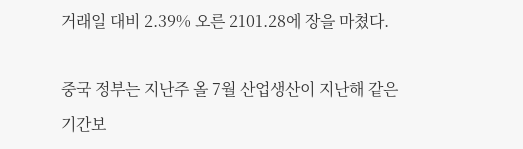거래일 대비 2.39% 오른 2101.28에 장을 마쳤다.

중국 정부는 지난주 올 7월 산업생산이 지난해 같은 기간보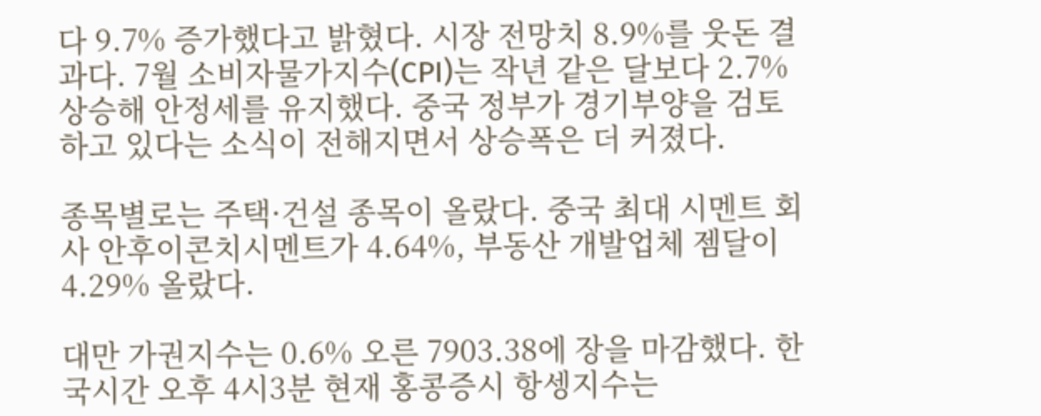다 9.7% 증가했다고 밝혔다. 시장 전망치 8.9%를 웃돈 결과다. 7월 소비자물가지수(CPI)는 작년 같은 달보다 2.7% 상승해 안정세를 유지했다. 중국 정부가 경기부양을 검토하고 있다는 소식이 전해지면서 상승폭은 더 커졌다.

종목별로는 주택·건설 종목이 올랐다. 중국 최대 시멘트 회사 안후이콘치시멘트가 4.64%, 부동산 개발업체 젬달이 4.29% 올랐다.

대만 가권지수는 0.6% 오른 7903.38에 장을 마감했다. 한국시간 오후 4시3분 현재 홍콩증시 항셍지수는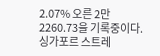2.07% 오른 2만2260.73을 기록중이다. 싱가포르 스트레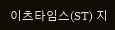이츠타임스(ST) 지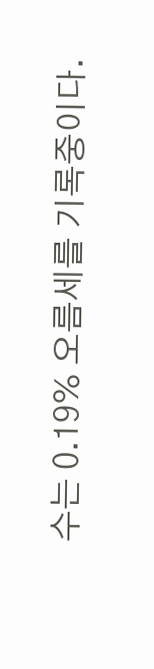수는 0.19% 오름세를 기록중이다.